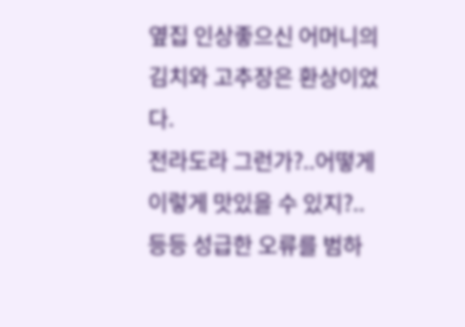옆집 인상좋으신 어머니의 김치와 고추장은 환상이었다.
전라도라 그런가?..어떻게 이렇게 맛있을 수 있지?..등등 성급한 오류를 범하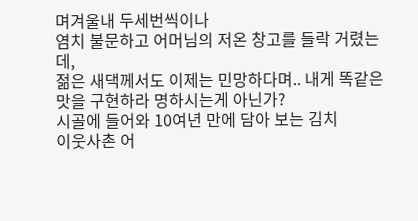며겨울내 두세번씩이나
염치 불문하고 어머님의 저온 창고를 들락 거렸는데,
젊은 새댁께서도 이제는 민망하다며.. 내게 똑같은 맛을 구현하라 명하시는게 아닌가?
시골에 들어와 10여년 만에 담아 보는 김치
이웃사촌 어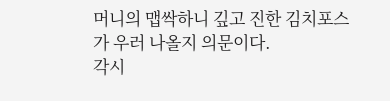머니의 맵싹하니 깊고 진한 김치포스가 우러 나올지 의문이다.
각시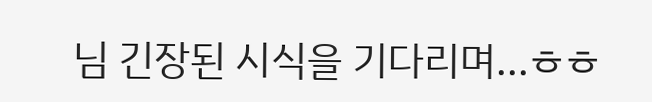님 긴장된 시식을 기다리며...ㅎㅎ